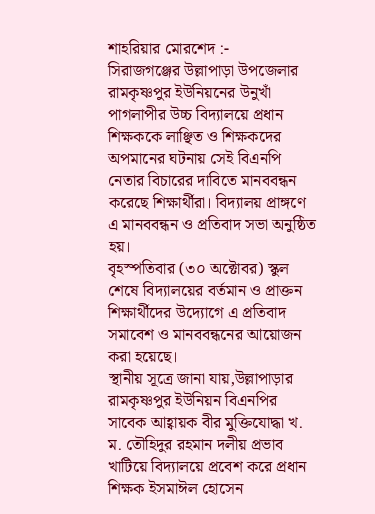শাহরিয়ার মোরশেদ :-
সিরাজগঞ্জের উল্লাপাড়া উপজেলার রামকৃষ্ণপুর ইউনিয়নের উনুখাঁ পাগলাপীর উচ্চ বিদ্যালয়ে প্রধান শিক্ষককে লাঞ্ছিত ও শিক্ষকদের অপমানের ঘটনায় সেই বিএনপি নেতার বিচারের দাবিতে মানববন্ধন করেছে শিক্ষার্থীরা। বিদ্যালয় প্রাঙ্গণে এ মানববন্ধন ও প্রতিবাদ সভা অনুষ্ঠিত হয়।
বৃহস্পতিবার (৩০ অক্টোবর) স্কুল শেষে বিদ্যালয়ের বর্তমান ও প্রাক্তন শিক্ষার্থীদের উদ্যোগে এ প্রতিবাদ সমাবেশ ও মানববন্ধনের আয়োজন করা হয়েছে।
স্থানীয় সূত্রে জানা যায়,উল্লাপাড়ার রামকৃষ্ণপুর ইউনিয়ন বিএনপির সাবেক আহ্বায়ক বীর মুক্তিযোদ্ধা খ. ম. তৌহিদুর রহমান দলীয় প্রভাব খাটিয়ে বিদ্যালয়ে প্রবেশ করে প্রধান শিক্ষক ইসমাঈল হোসেন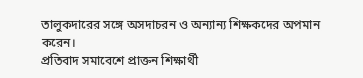তালুকদারের সঙ্গে অসদাচরন ও অন্যান্য শিক্ষকদের অপমান করেন।
প্রতিবাদ সমাবেশে প্রাক্তন শিক্ষার্থী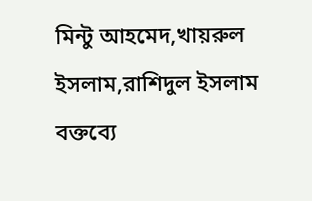মিন্টু আহমেদ,খায়রুল ইসলাম,রাশিদুল ইসলাম বক্তব্যে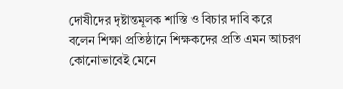দোষীদের দৃষ্টান্তমূলক শাস্তি ও বিচার দাবি করে বলেন শিক্ষা প্রতিষ্ঠানে শিক্ষকদের প্রতি এমন আচরণ কোনোভাবেই মেনে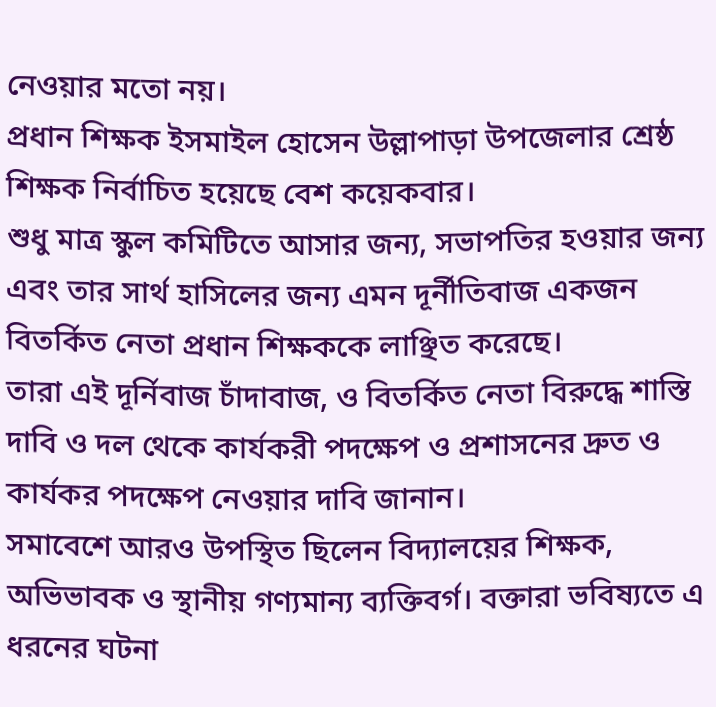নেওয়ার মতো নয়।
প্রধান শিক্ষক ইসমাইল হোসেন উল্লাপাড়া উপজেলার শ্রেষ্ঠ শিক্ষক নির্বাচিত হয়েছে বেশ কয়েকবার।
শুধু মাত্র স্কুল কমিটিতে আসার জন্য, সভাপতির হওয়ার জন্য এবং তার সার্থ হাসিলের জন্য এমন দূর্নীতিবাজ একজন বিতর্কিত নেতা প্রধান শিক্ষককে লাঞ্ছিত করেছে।
তারা এই দূর্নিবাজ চাঁদাবাজ, ও বিতর্কিত নেতা বিরুদ্ধে শাস্তি দাবি ও দল থেকে কার্যকরী পদক্ষেপ ও প্রশাসনের দ্রুত ও কার্যকর পদক্ষেপ নেওয়ার দাবি জানান।
সমাবেশে আরও উপস্থিত ছিলেন বিদ্যালয়ের শিক্ষক, অভিভাবক ও স্থানীয় গণ্যমান্য ব্যক্তিবর্গ। বক্তারা ভবিষ্যতে এ ধরনের ঘটনা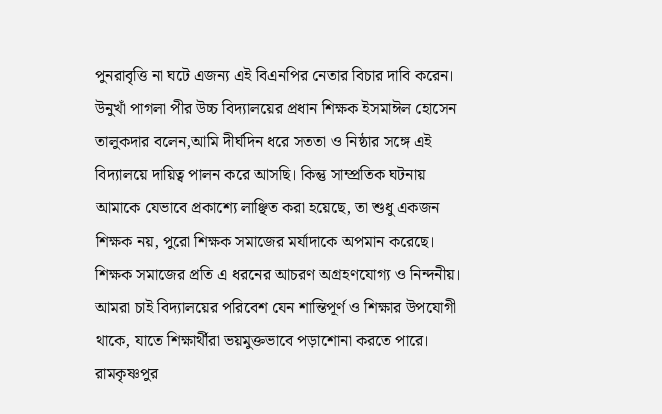পুনরাবৃত্তি না ঘটে এজন্য এই বিএনপির নেতার বিচার দাবি করেন।
উনুখাঁ পাগলা পীর উচ্চ বিদ্যালয়ের প্রধান শিক্ষক ইসমাঈল হোসেন তালুকদার বলেন,আমি দীর্ঘদিন ধরে সততা ও নিষ্ঠার সঙ্গে এই বিদ্যালয়ে দায়িত্ব পালন করে আসছি। কিন্তু সাম্প্রতিক ঘটনায় আমাকে যেভাবে প্রকাশ্যে লাঞ্ছিত করা হয়েছে, তা শুধু একজন শিক্ষক নয়, পুরো শিক্ষক সমাজের মর্যাদাকে অপমান করেছে। শিক্ষক সমাজের প্রতি এ ধরনের আচরণ অগ্রহণযোগ্য ও নিন্দনীয়। আমরা চাই বিদ্যালয়ের পরিবেশ যেন শান্তিপূর্ণ ও শিক্ষার উপযোগী থাকে, যাতে শিক্ষার্থীরা ভয়মুক্তভাবে পড়াশোনা করতে পারে।
রামকৃষ্ণপুর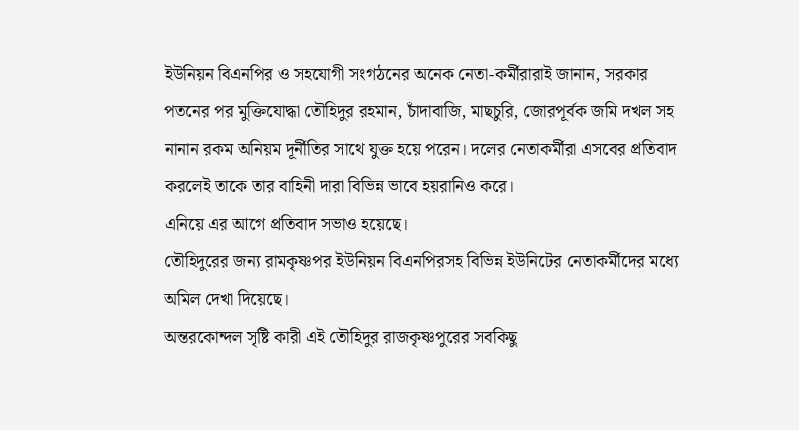ইউনিয়ন বিএনপির ও সহযোগী সংগঠনের অনেক নেতা-কর্মীরারাই জানান, সরকার পতনের পর মুক্তিযোদ্ধা তৌহিদুর রহমান, চাঁদাবাজি, মাছচুরি, জোরপূর্বক জমি দখল সহ নানান রকম অনিয়ম দূর্নীতির সাথে যুক্ত হয়ে পরেন। দলের নেতাকর্মীরা এসবের প্রতিবাদ করলেই তাকে তার বাহিনী দারা বিভিন্ন ভাবে হয়রানিও করে।
এনিয়ে এর আগে প্রতিবাদ সভাও হয়েছে।
তৌহিদুরের জন্য রামকৃষ্ণপর ইউনিয়ন বিএনপিরসহ বিভিন্ন ইউনিটের নেতাকর্মীদের মধ্যে অমিল দেখা দিয়েছে।
অন্তরকোন্দল সৃষ্টি কারী এই তৌহিদুর রাজকৃষ্ণপুরের সবকিছু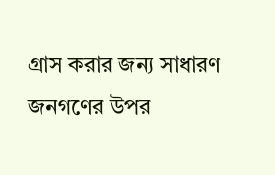গ্রাস করার জন্য সাধারণ জনগণের উপর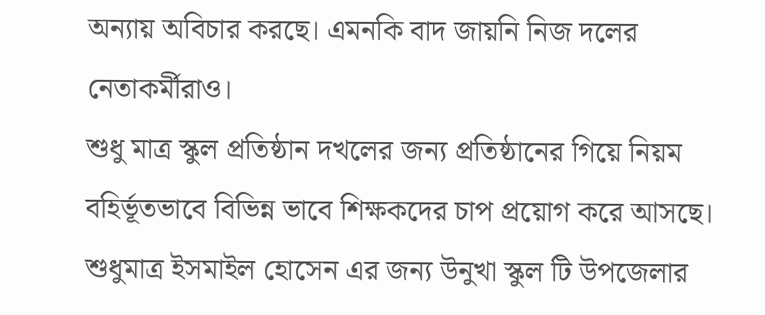অন্যায় অবিচার করছে। এমনকি বাদ জায়নি নিজ দলের নেতাকর্মীরাও।
শুধু মাত্র স্কুল প্রতিষ্ঠান দখলের জন্য প্রতিষ্ঠানের গিয়ে নিয়ম বহির্ভূতভাবে বিভিন্ন ভাবে শিক্ষকদের চাপ প্রয়োগ করে আসছে।
শুধুমাত্র ইসমাইল হোসেন এর জন্য উনুখা স্কুল টি উপজেলার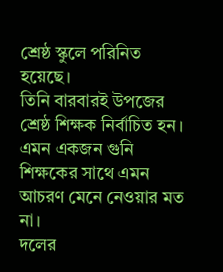শ্রেষ্ঠ স্কুলে পরিনিত হয়েছে।
তিনি বারবারই উপজের শ্রেষ্ঠ শিক্ষক নির্বাচিত হন।
এমন একজন গুনি শিক্ষকের সাথে এমন আচরণ মেনে নেওয়ার মত না।
দলের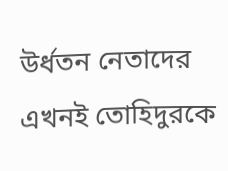উর্ধতন নেতাদের এখনই তোহিদুরকে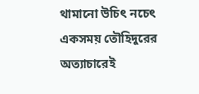থামানো উচিৎ নচেৎ একসময় তৌহিদুরের অত্যাচারেই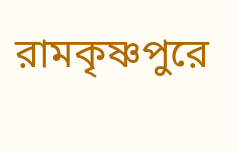রামকৃষ্ণপুরে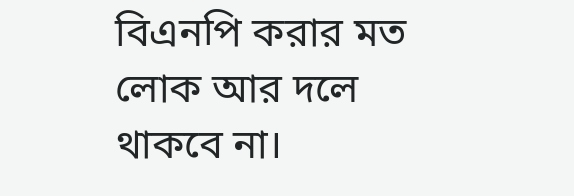বিএনপি করার মত লোক আর দলে থাকবে না।